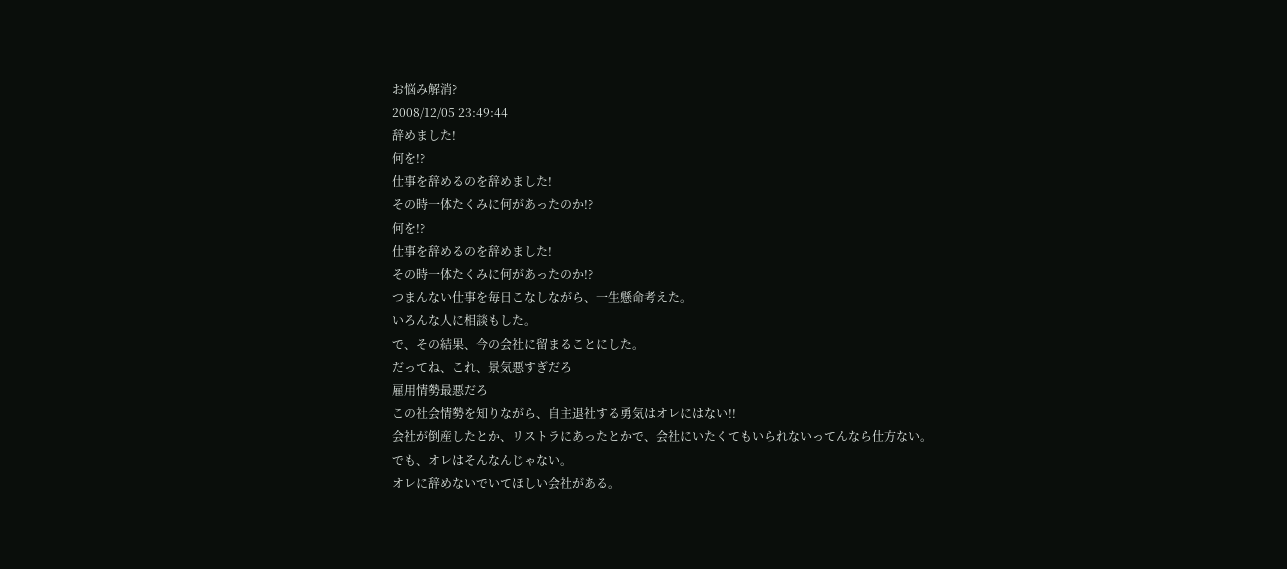お悩み解消?
2008/12/05 23:49:44
辞めました!
何を!?
仕事を辞めるのを辞めました!
その時一体たくみに何があったのか!?
何を!?
仕事を辞めるのを辞めました!
その時一体たくみに何があったのか!?
つまんない仕事を毎日こなしながら、一生懸命考えた。
いろんな人に相談もした。
で、その結果、今の会社に留まることにした。
だってね、これ、景気悪すぎだろ
雇用情勢最悪だろ
この社会情勢を知りながら、自主退社する勇気はオレにはない!!
会社が倒産したとか、リストラにあったとかで、会社にいたくてもいられないってんなら仕方ない。
でも、オレはそんなんじゃない。
オレに辞めないでいてほしい会社がある。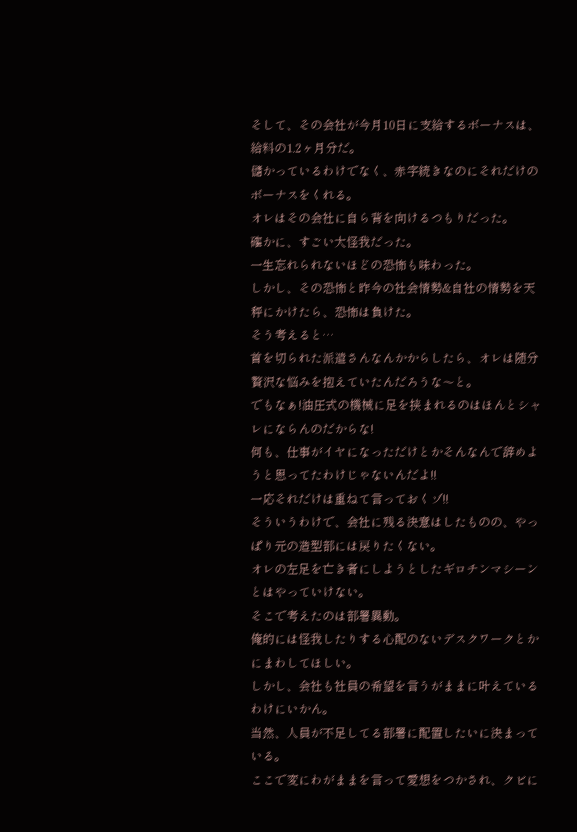そして、その会社が今月10日に支給するボーナスは、給料の1.2ヶ月分だ。
儲かっているわけでなく、赤字続きなのにそれだけのボーナスをくれる。
オレはその会社に自ら背を向けるつもりだった。
確かに、すごい大怪我だった。
一生忘れられないほどの恐怖も味わった。
しかし、その恐怖と昨今の社会情勢&自社の情勢を天秤にかけたら、恐怖は負けた。
そう考えると…
首を切られた派遣さんなんかからしたら、オレは随分贅沢な悩みを抱えていたんだろうな〜と。
でもなぁ!油圧式の機械に足を挟まれるのはほんとシャレにならんのだからな!
何も、仕事がイヤになっただけとかそんなんで辞めようと思ってたわけじゃないんだよ!!
一応それだけは重ねて言っておくゾ!!
そういうわけで、会社に残る決意はしたものの、やっぱり元の造型部には戻りたくない。
オレの左足を亡き者にしようとしたギロチンマシーンとはやっていけない。
そこで考えたのは部署異動。
俺的には怪我したりする心配のないデスクワークとかにまわしてほしい。
しかし、会社も社員の希望を言うがままに叶えているわけにいかん。
当然、人員が不足してる部署に配置したいに決まっている。
ここで変にわがままを言って愛想をつかされ、クビに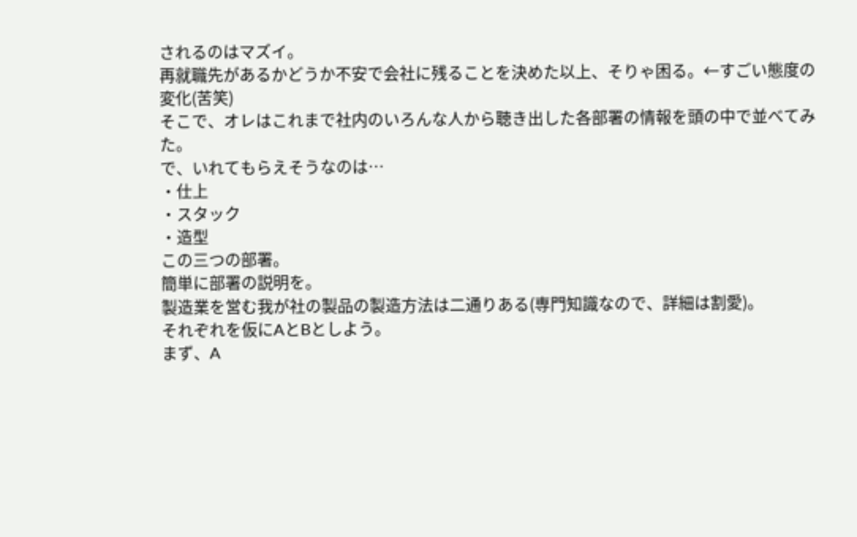されるのはマズイ。
再就職先があるかどうか不安で会社に残ることを決めた以上、そりゃ困る。←すごい態度の変化(苦笑)
そこで、オレはこれまで社内のいろんな人から聴き出した各部署の情報を頭の中で並べてみた。
で、いれてもらえそうなのは…
・仕上
・スタック
・造型
この三つの部署。
簡単に部署の説明を。
製造業を営む我が社の製品の製造方法は二通りある(専門知識なので、詳細は割愛)。
それぞれを仮にAとBとしよう。
まず、A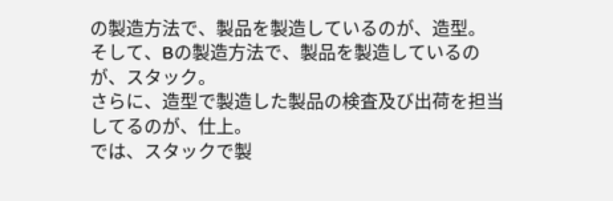の製造方法で、製品を製造しているのが、造型。
そして、Bの製造方法で、製品を製造しているのが、スタック。
さらに、造型で製造した製品の検査及び出荷を担当してるのが、仕上。
では、スタックで製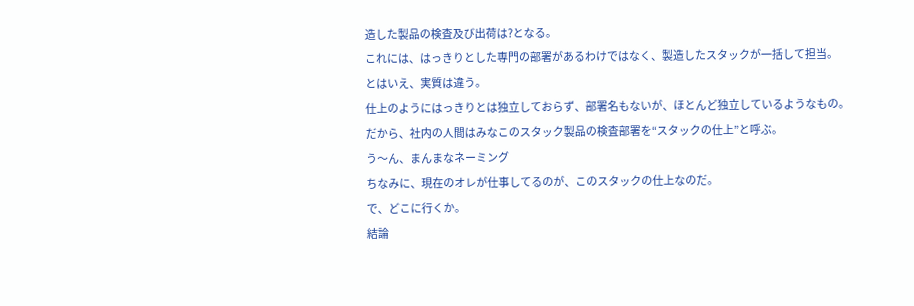造した製品の検査及び出荷は?となる。
これには、はっきりとした専門の部署があるわけではなく、製造したスタックが一括して担当。
とはいえ、実質は違う。
仕上のようにはっきりとは独立しておらず、部署名もないが、ほとんど独立しているようなもの。
だから、社内の人間はみなこのスタック製品の検査部署を“スタックの仕上”と呼ぶ。
う〜ん、まんまなネーミング
ちなみに、現在のオレが仕事してるのが、このスタックの仕上なのだ。
で、どこに行くか。
結論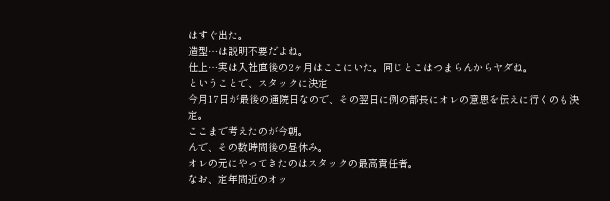はすぐ出た。
造型…は説明不要だよね。
仕上…実は入社直後の2ヶ月はここにいた。同じとこはつまらんからヤダね。
ということで、スタックに決定
今月17日が最後の通院日なので、その翌日に例の部長にオレの意思を伝えに行くのも決定。
ここまで考えたのが今朝。
んで、その数時間後の昼休み。
オレの元にやってきたのはスタックの最高責任者。
なお、定年間近のオッ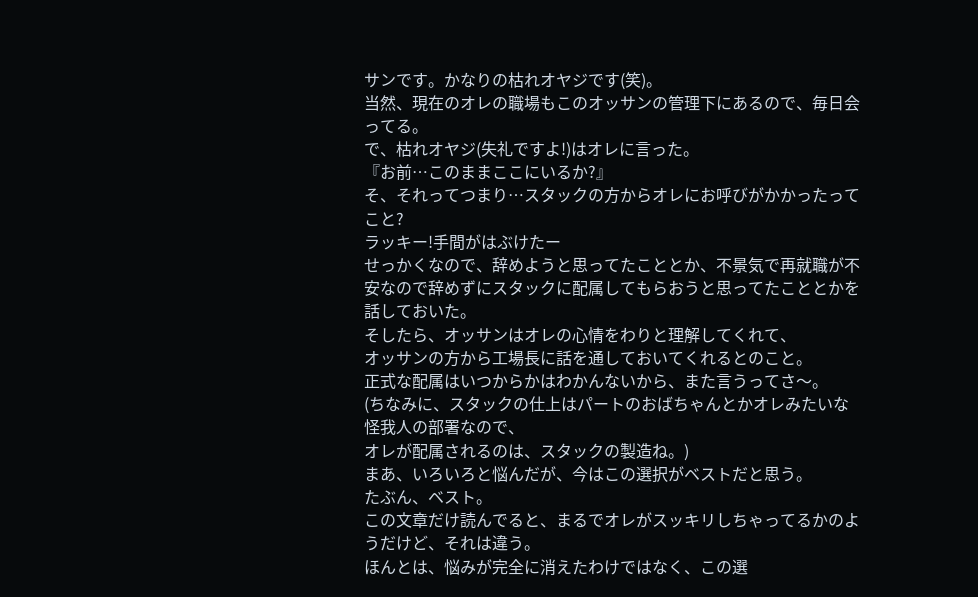サンです。かなりの枯れオヤジです(笑)。
当然、現在のオレの職場もこのオッサンの管理下にあるので、毎日会ってる。
で、枯れオヤジ(失礼ですよ!)はオレに言った。
『お前…このままここにいるか?』
そ、それってつまり…スタックの方からオレにお呼びがかかったってこと?
ラッキー!手間がはぶけたー
せっかくなので、辞めようと思ってたこととか、不景気で再就職が不安なので辞めずにスタックに配属してもらおうと思ってたこととかを話しておいた。
そしたら、オッサンはオレの心情をわりと理解してくれて、
オッサンの方から工場長に話を通しておいてくれるとのこと。
正式な配属はいつからかはわかんないから、また言うってさ〜。
(ちなみに、スタックの仕上はパートのおばちゃんとかオレみたいな怪我人の部署なので、
オレが配属されるのは、スタックの製造ね。)
まあ、いろいろと悩んだが、今はこの選択がベストだと思う。
たぶん、ベスト。
この文章だけ読んでると、まるでオレがスッキリしちゃってるかのようだけど、それは違う。
ほんとは、悩みが完全に消えたわけではなく、この選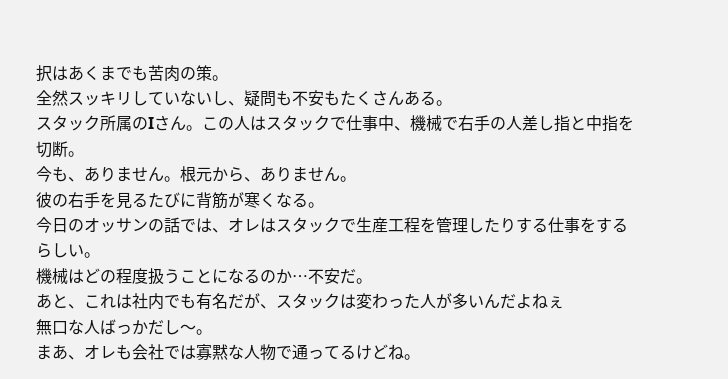択はあくまでも苦肉の策。
全然スッキリしていないし、疑問も不安もたくさんある。
スタック所属のIさん。この人はスタックで仕事中、機械で右手の人差し指と中指を切断。
今も、ありません。根元から、ありません。
彼の右手を見るたびに背筋が寒くなる。
今日のオッサンの話では、オレはスタックで生産工程を管理したりする仕事をするらしい。
機械はどの程度扱うことになるのか…不安だ。
あと、これは社内でも有名だが、スタックは変わった人が多いんだよねぇ
無口な人ばっかだし〜。
まあ、オレも会社では寡黙な人物で通ってるけどね。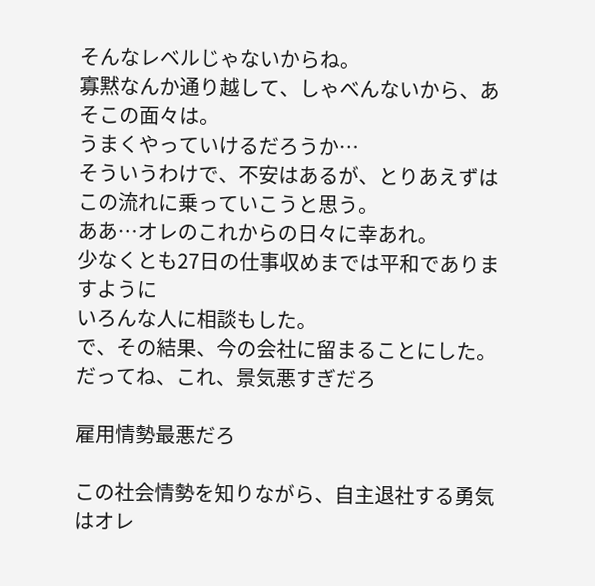そんなレベルじゃないからね。
寡黙なんか通り越して、しゃべんないから、あそこの面々は。
うまくやっていけるだろうか…
そういうわけで、不安はあるが、とりあえずはこの流れに乗っていこうと思う。
ああ…オレのこれからの日々に幸あれ。
少なくとも27日の仕事収めまでは平和でありますように
いろんな人に相談もした。
で、その結果、今の会社に留まることにした。
だってね、これ、景気悪すぎだろ

雇用情勢最悪だろ

この社会情勢を知りながら、自主退社する勇気はオレ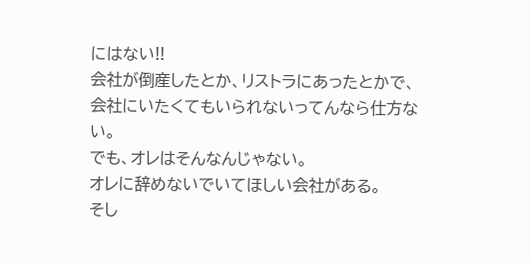にはない!!
会社が倒産したとか、リストラにあったとかで、会社にいたくてもいられないってんなら仕方ない。
でも、オレはそんなんじゃない。
オレに辞めないでいてほしい会社がある。
そし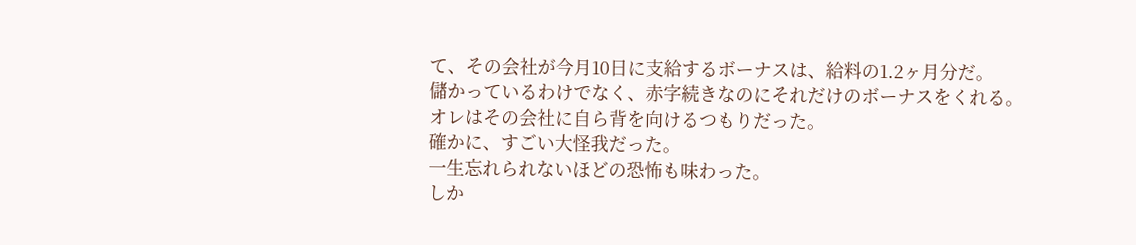て、その会社が今月10日に支給するボーナスは、給料の1.2ヶ月分だ。
儲かっているわけでなく、赤字続きなのにそれだけのボーナスをくれる。
オレはその会社に自ら背を向けるつもりだった。
確かに、すごい大怪我だった。
一生忘れられないほどの恐怖も味わった。
しか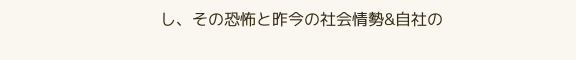し、その恐怖と昨今の社会情勢&自社の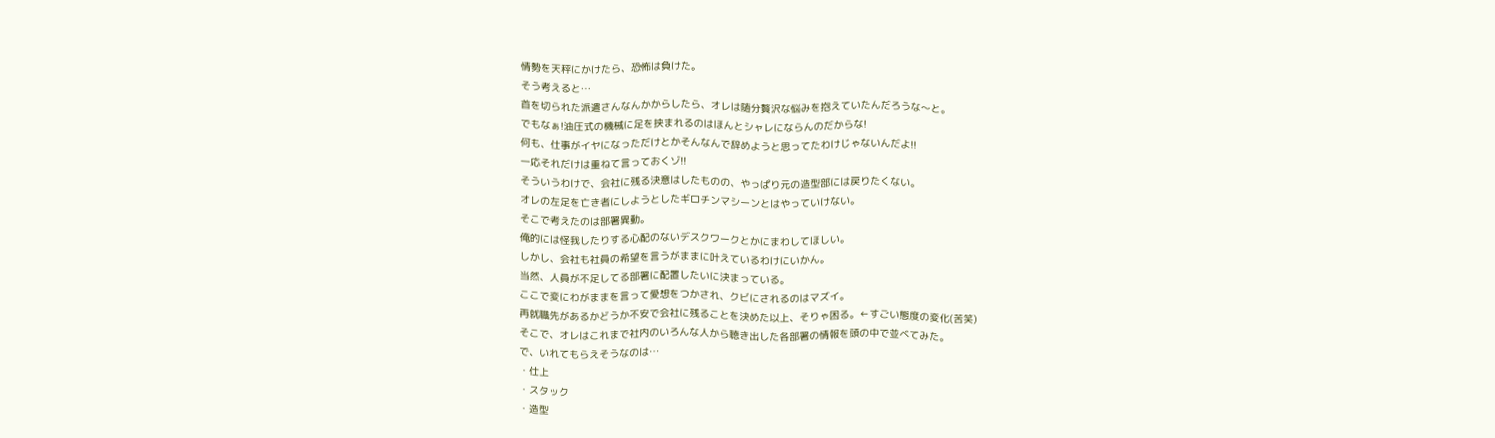情勢を天秤にかけたら、恐怖は負けた。
そう考えると…
首を切られた派遣さんなんかからしたら、オレは随分贅沢な悩みを抱えていたんだろうな〜と。
でもなぁ!油圧式の機械に足を挟まれるのはほんとシャレにならんのだからな!
何も、仕事がイヤになっただけとかそんなんで辞めようと思ってたわけじゃないんだよ!!
一応それだけは重ねて言っておくゾ!!
そういうわけで、会社に残る決意はしたものの、やっぱり元の造型部には戻りたくない。
オレの左足を亡き者にしようとしたギロチンマシーンとはやっていけない。
そこで考えたのは部署異動。
俺的には怪我したりする心配のないデスクワークとかにまわしてほしい。
しかし、会社も社員の希望を言うがままに叶えているわけにいかん。
当然、人員が不足してる部署に配置したいに決まっている。
ここで変にわがままを言って愛想をつかされ、クビにされるのはマズイ。
再就職先があるかどうか不安で会社に残ることを決めた以上、そりゃ困る。←すごい態度の変化(苦笑)
そこで、オレはこれまで社内のいろんな人から聴き出した各部署の情報を頭の中で並べてみた。
で、いれてもらえそうなのは…
・仕上
・スタック
・造型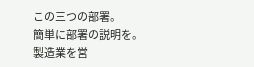この三つの部署。
簡単に部署の説明を。
製造業を営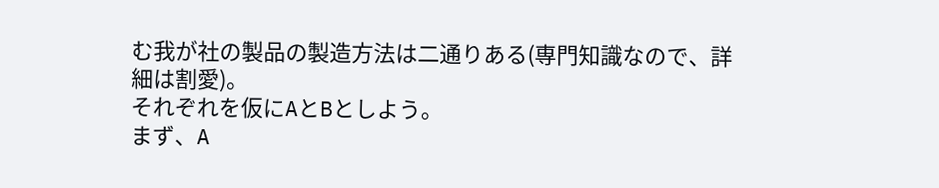む我が社の製品の製造方法は二通りある(専門知識なので、詳細は割愛)。
それぞれを仮にAとBとしよう。
まず、A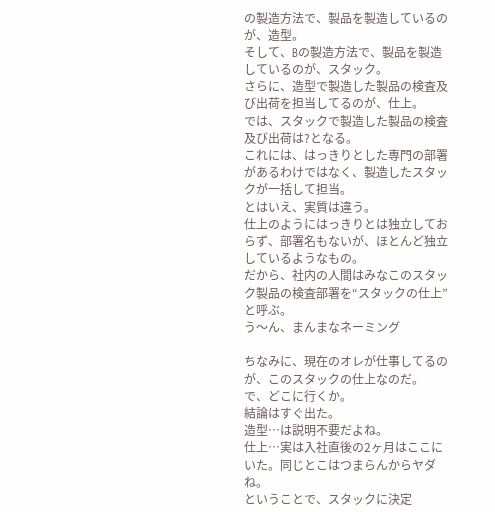の製造方法で、製品を製造しているのが、造型。
そして、Bの製造方法で、製品を製造しているのが、スタック。
さらに、造型で製造した製品の検査及び出荷を担当してるのが、仕上。
では、スタックで製造した製品の検査及び出荷は?となる。
これには、はっきりとした専門の部署があるわけではなく、製造したスタックが一括して担当。
とはいえ、実質は違う。
仕上のようにはっきりとは独立しておらず、部署名もないが、ほとんど独立しているようなもの。
だから、社内の人間はみなこのスタック製品の検査部署を“スタックの仕上”と呼ぶ。
う〜ん、まんまなネーミング

ちなみに、現在のオレが仕事してるのが、このスタックの仕上なのだ。
で、どこに行くか。
結論はすぐ出た。
造型…は説明不要だよね。
仕上…実は入社直後の2ヶ月はここにいた。同じとこはつまらんからヤダね。
ということで、スタックに決定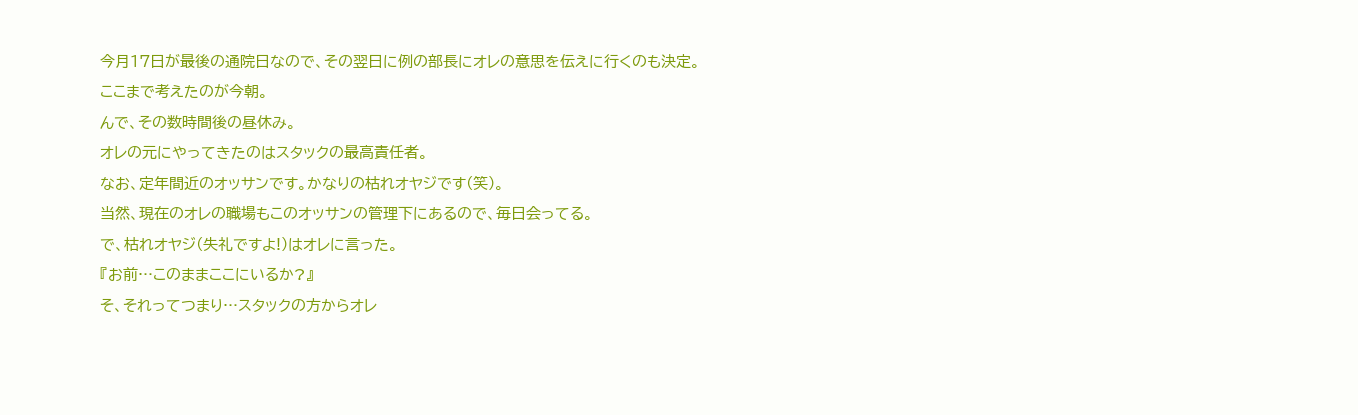今月17日が最後の通院日なので、その翌日に例の部長にオレの意思を伝えに行くのも決定。
ここまで考えたのが今朝。
んで、その数時間後の昼休み。
オレの元にやってきたのはスタックの最高責任者。
なお、定年間近のオッサンです。かなりの枯れオヤジです(笑)。
当然、現在のオレの職場もこのオッサンの管理下にあるので、毎日会ってる。
で、枯れオヤジ(失礼ですよ!)はオレに言った。
『お前…このままここにいるか?』
そ、それってつまり…スタックの方からオレ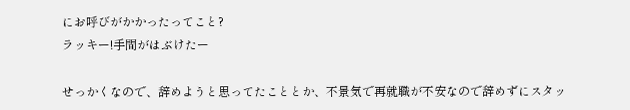にお呼びがかかったってこと?
ラッキー!手間がはぶけたー

せっかくなので、辞めようと思ってたこととか、不景気で再就職が不安なので辞めずにスタッ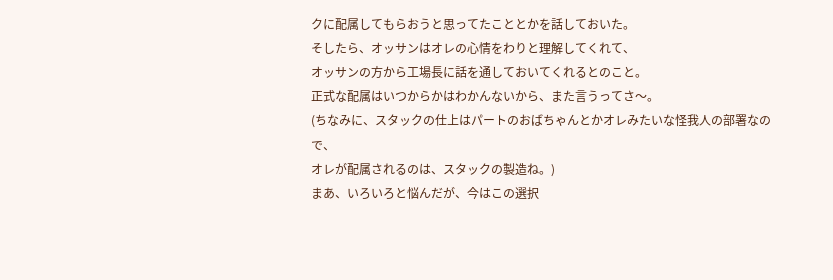クに配属してもらおうと思ってたこととかを話しておいた。
そしたら、オッサンはオレの心情をわりと理解してくれて、
オッサンの方から工場長に話を通しておいてくれるとのこと。
正式な配属はいつからかはわかんないから、また言うってさ〜。
(ちなみに、スタックの仕上はパートのおばちゃんとかオレみたいな怪我人の部署なので、
オレが配属されるのは、スタックの製造ね。)
まあ、いろいろと悩んだが、今はこの選択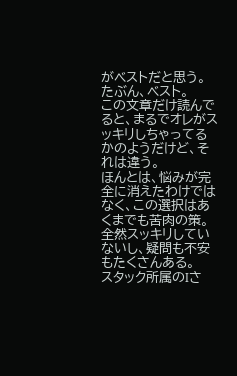がベストだと思う。
たぶん、ベスト。
この文章だけ読んでると、まるでオレがスッキリしちゃってるかのようだけど、それは違う。
ほんとは、悩みが完全に消えたわけではなく、この選択はあくまでも苦肉の策。
全然スッキリしていないし、疑問も不安もたくさんある。
スタック所属のIさ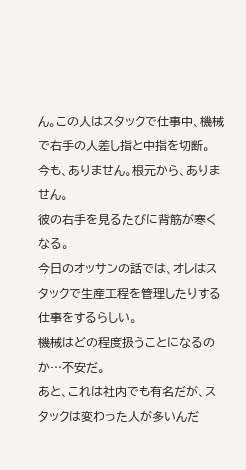ん。この人はスタックで仕事中、機械で右手の人差し指と中指を切断。
今も、ありません。根元から、ありません。
彼の右手を見るたびに背筋が寒くなる。
今日のオッサンの話では、オレはスタックで生産工程を管理したりする仕事をするらしい。
機械はどの程度扱うことになるのか…不安だ。
あと、これは社内でも有名だが、スタックは変わった人が多いんだ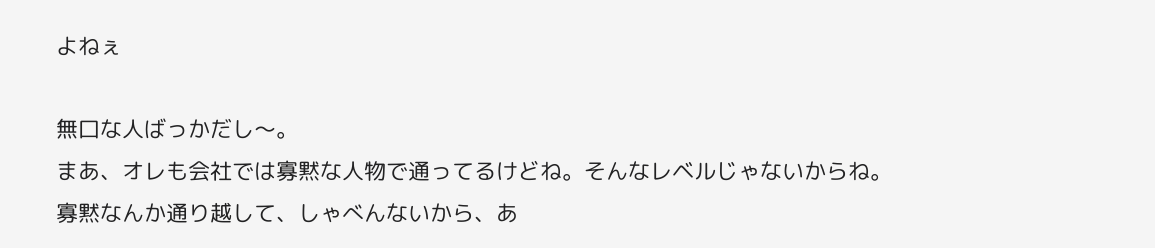よねぇ

無口な人ばっかだし〜。
まあ、オレも会社では寡黙な人物で通ってるけどね。そんなレベルじゃないからね。
寡黙なんか通り越して、しゃべんないから、あ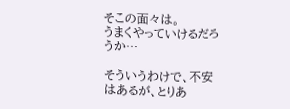そこの面々は。
うまくやっていけるだろうか…

そういうわけで、不安はあるが、とりあ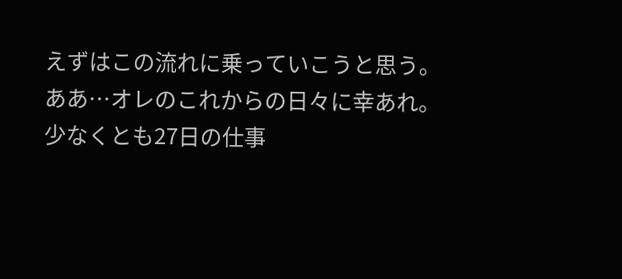えずはこの流れに乗っていこうと思う。
ああ…オレのこれからの日々に幸あれ。
少なくとも27日の仕事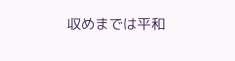収めまでは平和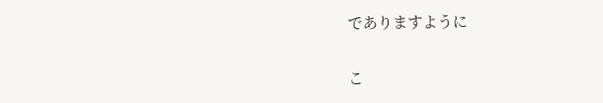でありますように

こ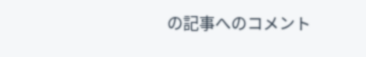の記事へのコメント